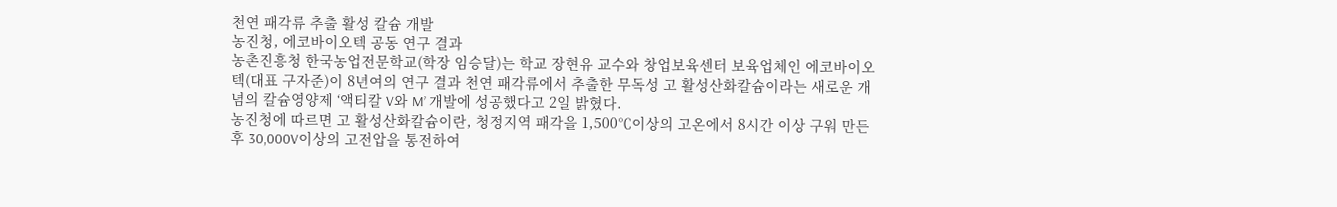천연 패각류 추출 활성 칼슘 개발
농진청, 에코바이오텍 공동 연구 결과
농촌진흥청 한국농업전문학교(학장 임승달)는 학교 장현유 교수와 창업보육센터 보육업체인 에코바이오텍(대표 구자준)이 8년여의 연구 결과 천연 패각류에서 추출한 무독성 고 활성산화칼슘이라는 새로운 개념의 칼슘영양제 ‘액티칼 V와 M’ 개발에 성공했다고 2일 밝혔다.
농진청에 따르면 고 활성산화칼슘이란, 청정지역 패각을 1,500℃이상의 고온에서 8시간 이상 구워 만든후 30,000V이상의 고전압을 통전하여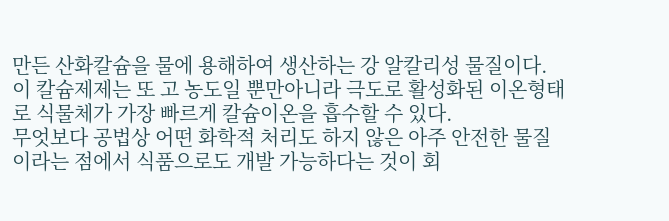만든 산화칼슘을 물에 용해하여 생산하는 강 알칼리성 물질이다.
이 칼슘제제는 또 고 농도일 뿐만아니라 극도로 활성화된 이온형태로 식물체가 가장 빠르게 칼슘이온을 흡수할 수 있다.
무엇보다 공법상 어떤 화학적 처리도 하지 않은 아주 안전한 물질이라는 점에서 식품으로도 개발 가능하다는 것이 회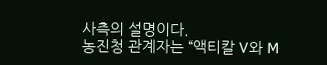사측의 설명이다.
농진청 관계자는 “액티칼 V와 M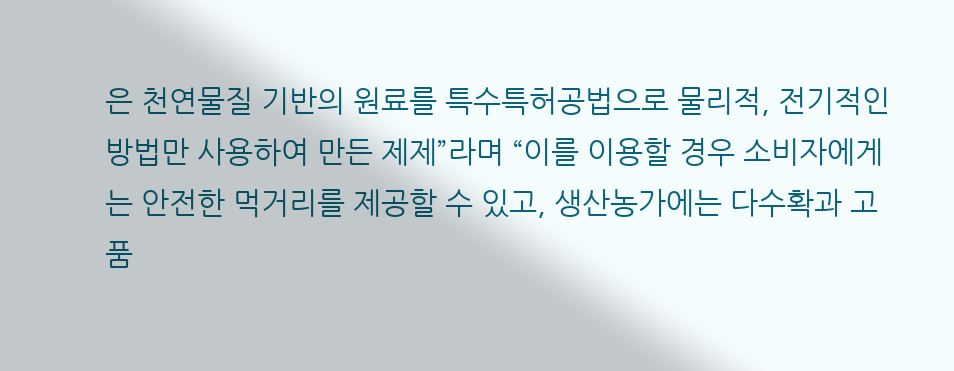은 천연물질 기반의 원료를 특수특허공법으로 물리적, 전기적인 방법만 사용하여 만든 제제”라며 “이를 이용할 경우 소비자에게는 안전한 먹거리를 제공할 수 있고, 생산농가에는 다수확과 고 품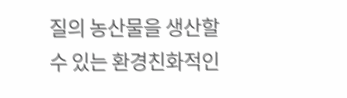질의 농산물을 생산할 수 있는 환경친화적인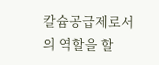칼슘공급제로서의 역할을 할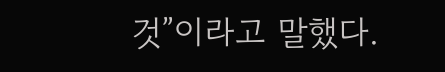것”이라고 말했다.